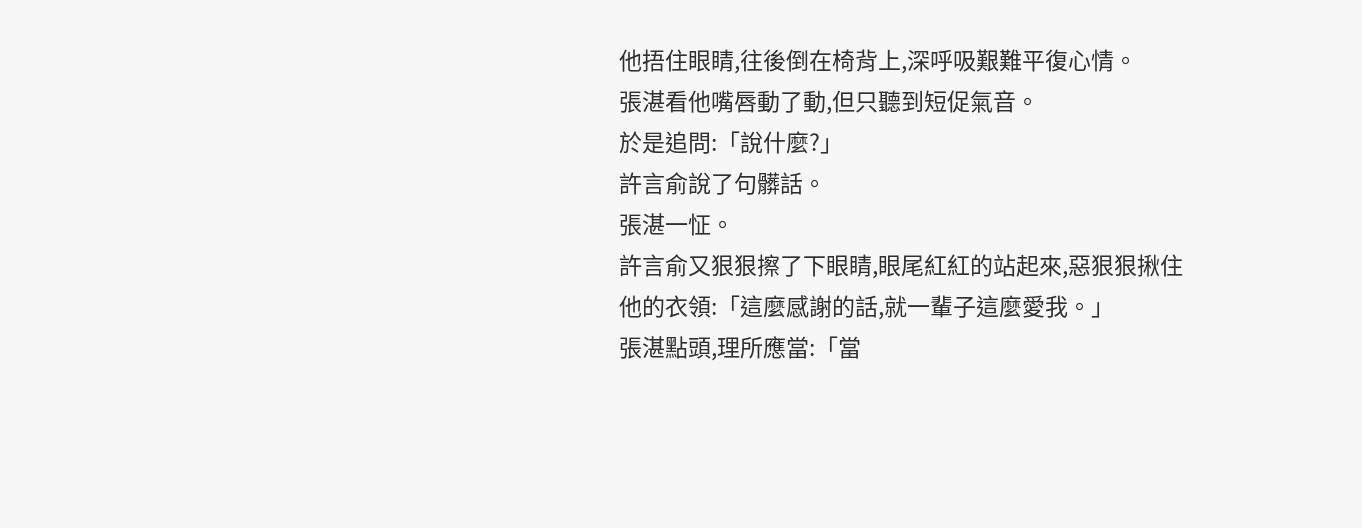他捂住眼睛,往後倒在椅背上,深呼吸艱難平復心情。
張湛看他嘴唇動了動,但只聽到短促氣音。
於是追問:「說什麼?」
許言俞說了句髒話。
張湛一怔。
許言俞又狠狠擦了下眼睛,眼尾紅紅的站起來,惡狠狠揪住他的衣領:「這麼感謝的話,就一輩子這麼愛我。」
張湛點頭,理所應當:「當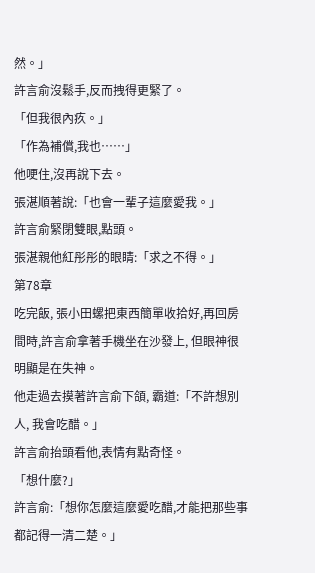然。」
許言俞沒鬆手,反而拽得更緊了。
「但我很內疚。」
「作為補償,我也……」
他哽住,沒再說下去。
張湛順著說:「也會一輩子這麼愛我。」
許言俞緊閉雙眼,點頭。
張湛親他紅彤彤的眼睛:「求之不得。」
第78章
吃完飯, 張小田螺把東西簡單收拾好,再回房間時,許言俞拿著手機坐在沙發上, 但眼神很明顯是在失神。
他走過去摸著許言俞下頜, 霸道:「不許想別人, 我會吃醋。」
許言俞抬頭看他,表情有點奇怪。
「想什麼?」
許言俞:「想你怎麼這麼愛吃醋,才能把那些事都記得一清二楚。」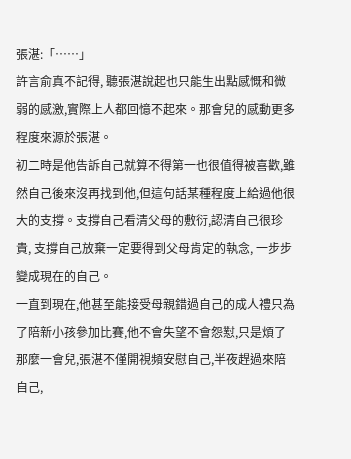張湛:「……」
許言俞真不記得, 聽張湛說起也只能生出點感慨和微弱的感激,實際上人都回憶不起來。那會兒的感動更多程度來源於張湛。
初二時是他告訴自己就算不得第一也很值得被喜歡,雖然自己後來沒再找到他,但這句話某種程度上給過他很大的支撐。支撐自己看清父母的敷衍,認清自己很珍貴, 支撐自己放棄一定要得到父母肯定的執念, 一步步變成現在的自己。
一直到現在,他甚至能接受母親錯過自己的成人禮只為了陪新小孩參加比賽,他不會失望不會怨懟,只是煩了那麼一會兒,張湛不僅開視頻安慰自己,半夜趕過來陪自己,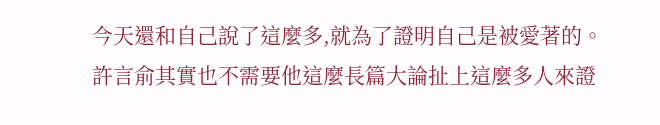今天還和自己說了這麼多,就為了證明自己是被愛著的。
許言俞其實也不需要他這麼長篇大論扯上這麼多人來證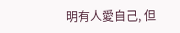明有人愛自己, 但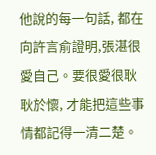他說的每一句話, 都在向許言俞證明,張湛很愛自己。要很愛很耿耿於懷, 才能把這些事情都記得一清二楚。